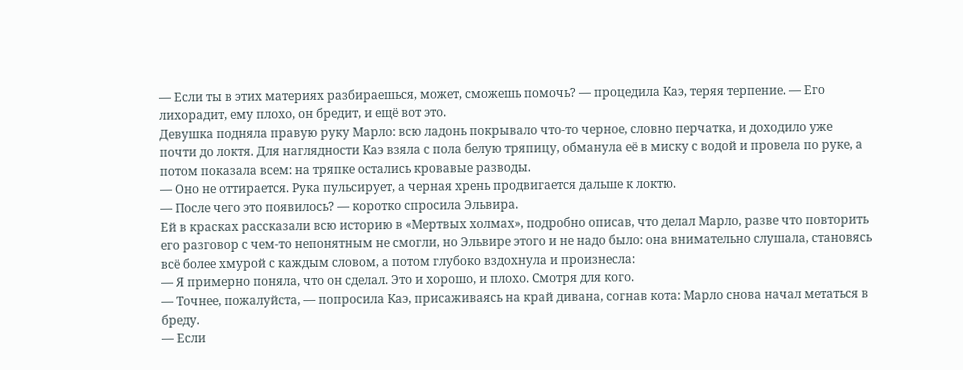— Если ты в этих материях разбираешься, может, сможешь помочь? — процедила Каэ, теряя терпение. — Его лихорадит, ему плохо, он бредит, и ещё вот это.
Девушка подняла правую руку Марло: всю ладонь покрывало что-то черное, словно перчатка, и доходило уже почти до локтя. Для наглядности Каэ взяла с пола белую тряпицу, обманула её в миску с водой и провела по руке, а потом показала всем: на тряпке остались кровавые разводы.
— Оно не оттирается. Рука пульсирует, а черная хрень продвигается дальше к локтю.
— После чего это появилось? — коротко спросила Эльвира.
Ей в красках рассказали всю историю в «Мертвых холмах», подробно описав, что делал Марло, разве что повторить его разговор с чем-то непонятным не смогли, но Эльвире этого и не надо было: она внимательно слушала, становясь всё более хмурой с каждым словом, а потом глубоко вздохнула и произнесла:
— Я примерно поняла, что он сделал. Это и хорошо, и плохо. Смотря для кого.
— Точнее, пожалуйста, — попросила Каэ, присаживаясь на край дивана, согнав кота: Марло снова начал метаться в бреду.
— Если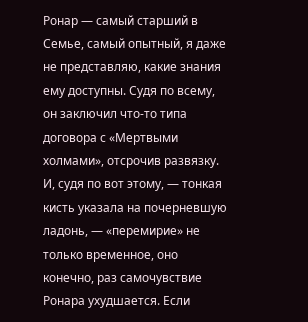Ронар — самый старший в Семье, самый опытный, я даже не представляю, какие знания ему доступны. Судя по всему, он заключил что-то типа договора с «Мертвыми холмами», отсрочив развязку. И, судя по вот этому, — тонкая кисть указала на почерневшую ладонь, — «перемирие» не только временное, оно конечно, раз самочувствие Ронара ухудшается. Если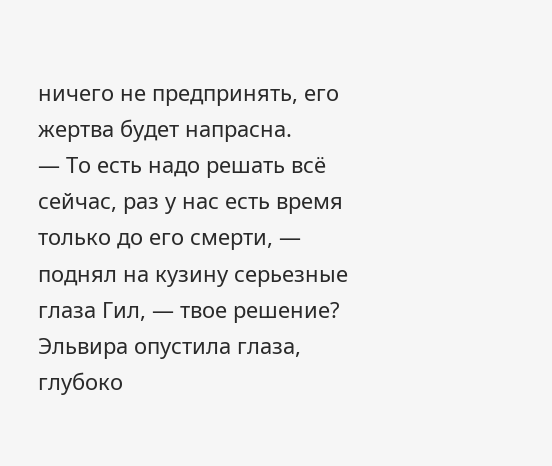ничего не предпринять, его жертва будет напрасна.
— То есть надо решать всё сейчас, раз у нас есть время только до его смерти, — поднял на кузину серьезные глаза Гил, — твое решение?
Эльвира опустила глаза, глубоко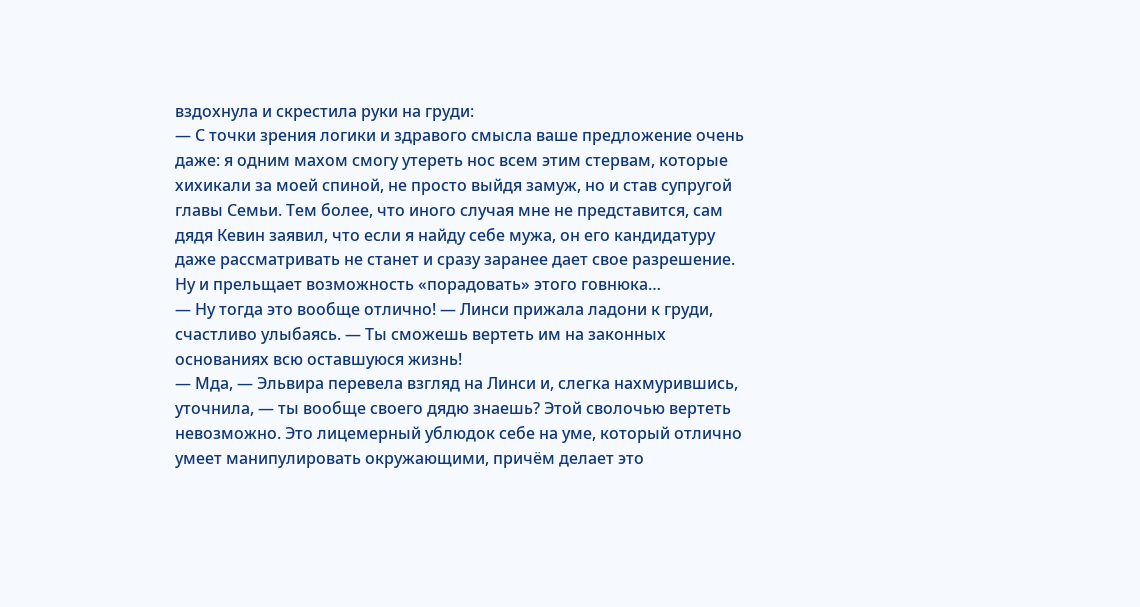вздохнула и скрестила руки на груди:
— С точки зрения логики и здравого смысла ваше предложение очень даже: я одним махом смогу утереть нос всем этим стервам, которые хихикали за моей спиной, не просто выйдя замуж, но и став супругой главы Семьи. Тем более, что иного случая мне не представится, сам дядя Кевин заявил, что если я найду себе мужа, он его кандидатуру даже рассматривать не станет и сразу заранее дает свое разрешение. Ну и прельщает возможность «порадовать» этого говнюка…
— Ну тогда это вообще отлично! — Линси прижала ладони к груди, счастливо улыбаясь. — Ты сможешь вертеть им на законных основаниях всю оставшуюся жизнь!
— Мда, — Эльвира перевела взгляд на Линси и, слегка нахмурившись, уточнила, — ты вообще своего дядю знаешь? Этой сволочью вертеть невозможно. Это лицемерный ублюдок себе на уме, который отлично умеет манипулировать окружающими, причём делает это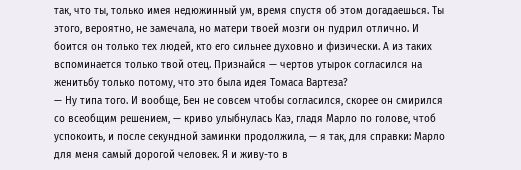так, что ты, только имея недюжинный ум, время спустя об этом догадаешься. Ты этого, вероятно, не замечала, но матери твоей мозги он пудрил отлично. И боится он только тех людей, кто его сильнее духовно и физически. А из таких вспоминается только твой отец. Признайся — чертов утырок согласился на женитьбу только потому, что это была идея Томаса Вартеза?
— Ну типа того. И вообще, Бен не совсем чтобы согласился, скорее он смирился со всеобщим решением, — криво улыбнулась Каэ, гладя Марло по голове, чтоб успокоить, и после секундной заминки продолжила, — я так, для справки: Марло для меня самый дорогой человек. Я и живу-то в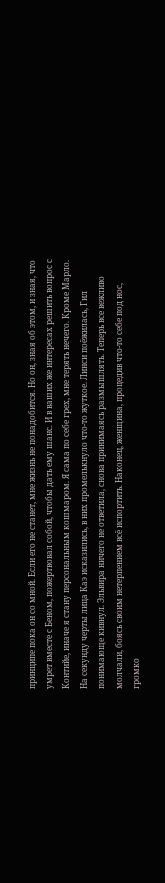принципе пока он со мной. Если его не станет, мне жизнь не понадобится. Но он, зная об этом, и зная, что умрет вместе с Беном, пожертвовал собой, чтобы дать ему шанс. И в ваших же интересах решить вопрос с Контийе, иначе я стану персональным кошмаром. Я сама по себе грех, мне терять нечего. Кроме Марло.
На секунду черты лица Каэ исказились, в них промелькнуло что-то жуткое. Линси поёжилась, Гил понимающе кивнул. Эльвира ничего не ответила, снова принимаясь размышлять. Теперь все вежливо молчали, боясь своим нетерпением всё испортить. Наконец, женщина, процедив что-то себе под нос, громко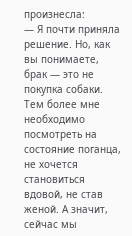произнесла:
— Я почти приняла решение. Но, как вы понимаете, брак — это не покупка собаки. Тем более мне необходимо посмотреть на состояние поганца, не хочется становиться вдовой, не став женой. А значит, сейчас мы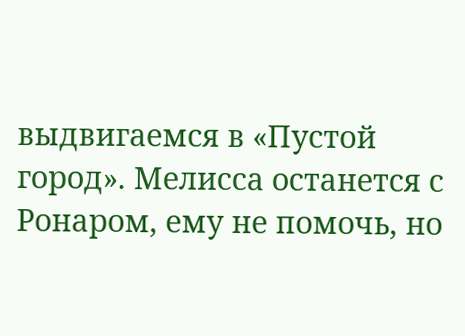выдвигаемся в «Пустой город». Мелисса останется с Ронаром, ему не помочь, но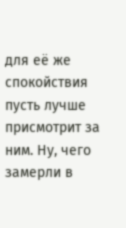для её же спокойствия пусть лучше присмотрит за ним. Ну, чего замерли в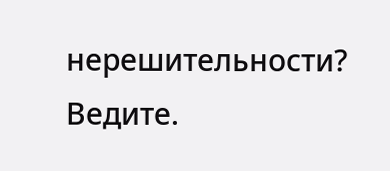нерешительности? Ведите.